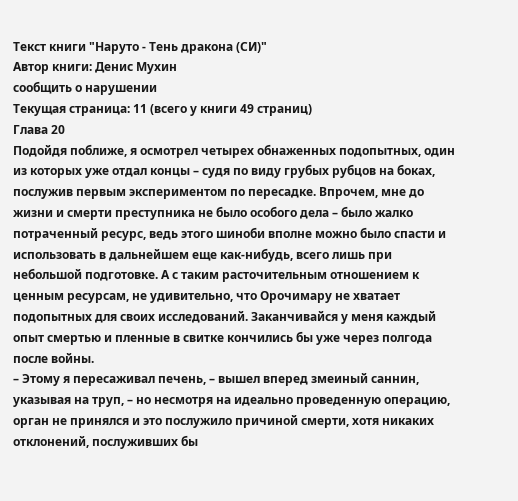Текст книги "Наруто - Тень дракона (СИ)"
Автор книги: Денис Мухин
сообщить о нарушении
Текущая страница: 11 (всего у книги 49 страниц)
Глава 20
Подойдя поближе, я осмотрел четырех обнаженных подопытных, один из которых уже отдал концы – судя по виду грубых рубцов на боках, послужив первым экспериментом по пересадке. Впрочем, мне до жизни и смерти преступника не было особого дела – было жалко потраченный ресурс, ведь этого шиноби вполне можно было спасти и использовать в дальнейшем еще как-нибудь, всего лишь при небольшой подготовке. А с таким расточительным отношением к ценным ресурсам, не удивительно, что Орочимару не хватает подопытных для своих исследований. Заканчивайся у меня каждый опыт смертью и пленные в свитке кончились бы уже через полгода после войны.
– Этому я пересаживал печень, – вышел вперед змеиный саннин, указывая на труп, – но несмотря на идеально проведенную операцию, орган не принялся и это послужило причиной смерти, хотя никаких отклонений, послуживших бы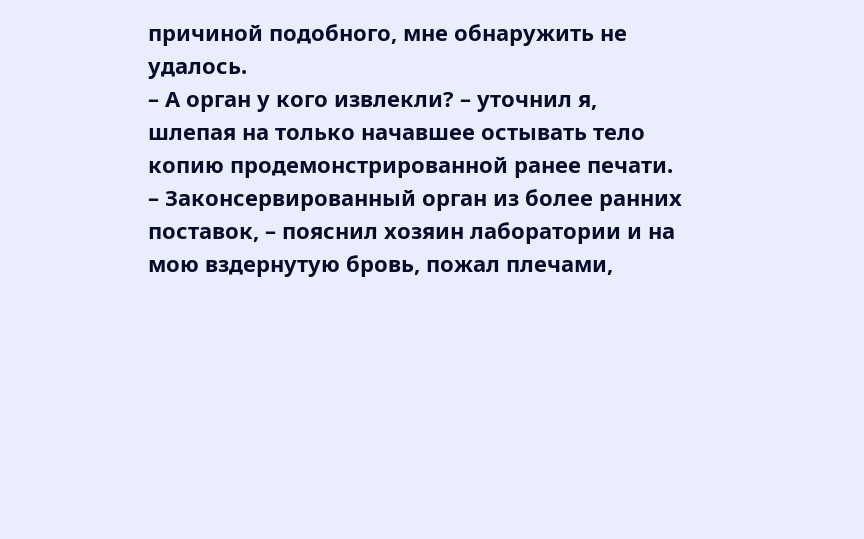причиной подобного, мне обнаружить не удалось.
– А орган у кого извлекли? – уточнил я, шлепая на только начавшее остывать тело копию продемонстрированной ранее печати.
– Законсервированный орган из более ранних поставок, – пояснил хозяин лаборатории и на мою вздернутую бровь, пожал плечами,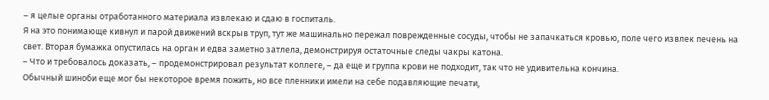– я целые органы отработанного материала извлекаю и сдаю в госпиталь.
Я на это понимающе кивнул и парой движений вскрыв труп, тут же машинально пережал поврежденные сосуды, чтобы не запачкаться кровью, поле чего извлек печень на свет. Вторая бумажка опустилась на орган и едва заметно затлела, демонстрируя остаточные следы чакры катона.
– Что и требовалось доказать, – продемонстрировал результат коллеге, – да еще и группа крови не подходит, так что не удивительна кончина.
Обычный шиноби еще мог бы некоторое время пожить, но все пленники имели на себе подавляющие печати,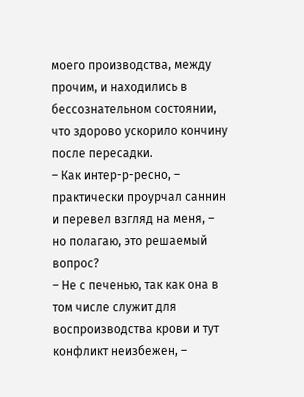моего производства, между прочим, и находились в бессознательном состоянии, что здорово ускорило кончину после пересадки.
– Как интер-р-ресно, – практически проурчал саннин и перевел взгляд на меня, – но полагаю, это решаемый вопрос?
– Не с печенью, так как она в том числе служит для воспроизводства крови и тут конфликт неизбежен, –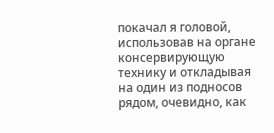покачал я головой, использовав на органе консервирующую технику и откладывая на один из подносов рядом, очевидно, как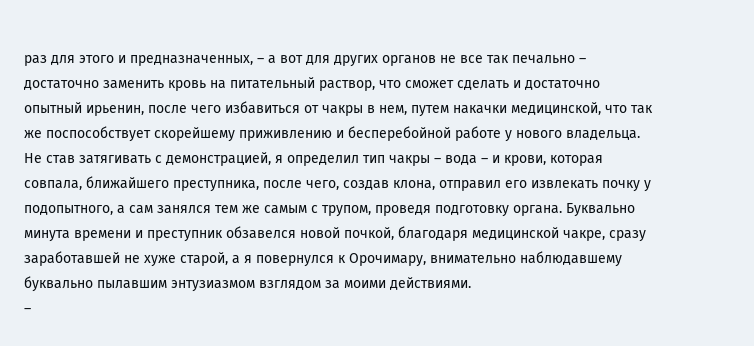раз для этого и предназначенных, – а вот для других органов не все так печально – достаточно заменить кровь на питательный раствор, что сможет сделать и достаточно опытный ирьенин, после чего избавиться от чакры в нем, путем накачки медицинской, что так же поспособствует скорейшему приживлению и бесперебойной работе у нового владельца.
Не став затягивать с демонстрацией, я определил тип чакры – вода – и крови, которая совпала, ближайшего преступника, после чего, создав клона, отправил его извлекать почку у подопытного, а сам занялся тем же самым с трупом, проведя подготовку органа. Буквально минута времени и преступник обзавелся новой почкой, благодаря медицинской чакре, сразу заработавшей не хуже старой, а я повернулся к Орочимару, внимательно наблюдавшему буквально пылавшим энтузиазмом взглядом за моими действиями.
–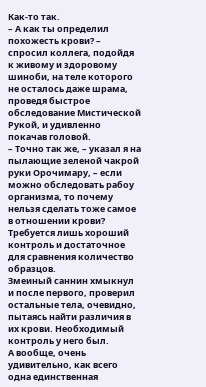Как-то так.
– А как ты определил похожесть крови? – спросил коллега, подойдя к живому и здоровому шиноби, на теле которого не осталось даже шрама, проведя быстрое обследование Мистической Рукой, и удивленно покачав головой.
– Точно так же, – указал я на пылающие зеленой чакрой руки Орочимару, – если можно обследовать рабоу организма, то почему нельзя сделать тоже самое в отношении крови? Требуется лишь хороший контроль и достаточное для сравнения количество образцов.
Змеиный саннин хмыкнул и после первого, проверил остальные тела, очевидно, пытаясь найти различия в их крови. Необходимый контроль у него был.
А вообще, очень удивительно, как всего одна единственная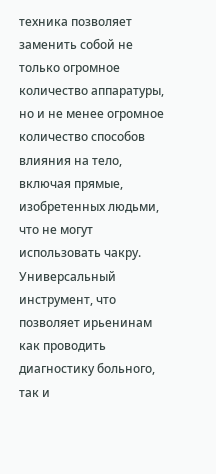техника позволяет заменить собой не только огромное количество аппаратуры, но и не менее огромное количество способов влияния на тело, включая прямые, изобретенных людьми, что не могут использовать чакру. Универсальный инструмент, что позволяет ирьенинам как проводить диагностику больного, так и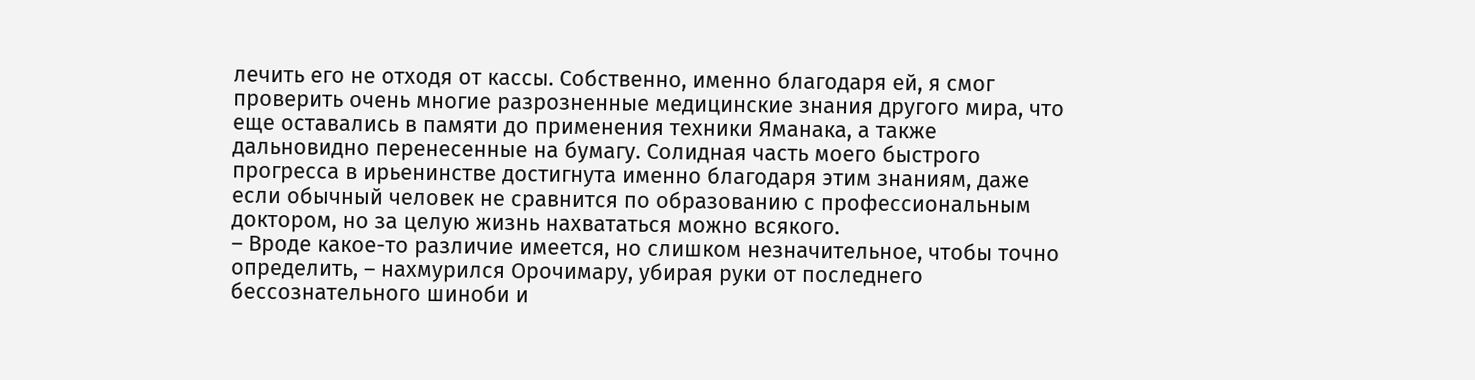лечить его не отходя от кассы. Собственно, именно благодаря ей, я смог проверить очень многие разрозненные медицинские знания другого мира, что еще оставались в памяти до применения техники Яманака, а также дальновидно перенесенные на бумагу. Солидная часть моего быстрого прогресса в ирьенинстве достигнута именно благодаря этим знаниям, даже если обычный человек не сравнится по образованию с профессиональным доктором, но за целую жизнь нахвататься можно всякого.
– Вроде какое-то различие имеется, но слишком незначительное, чтобы точно определить, – нахмурился Орочимару, убирая руки от последнего бессознательного шиноби и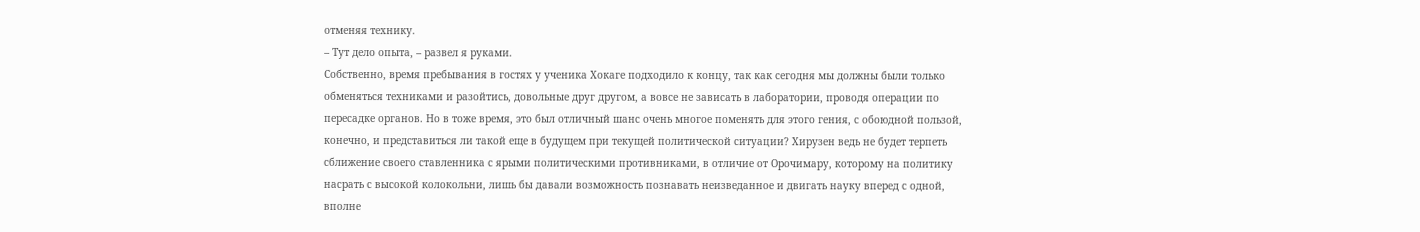отменяя технику.
– Тут дело опыта, – развел я руками.
Собственно, время пребывания в гостях у ученика Хокаге подходило к концу, так как сегодня мы должны были только обменяться техниками и разойтись, довольные друг другом, а вовсе не зависать в лаборатории, проводя операции по пересадке органов. Но в тоже время, это был отличный шанс очень многое поменять для этого гения, с обоюдной пользой, конечно, и представиться ли такой еще в будущем при текущей политической ситуации? Хирузен ведь не будет терпеть сближение своего ставленника с ярыми политическими противниками, в отличие от Орочимару, которому на политику насрать с высокой колокольни, лишь бы давали возможность познавать неизведанное и двигать науку вперед с одной, вполне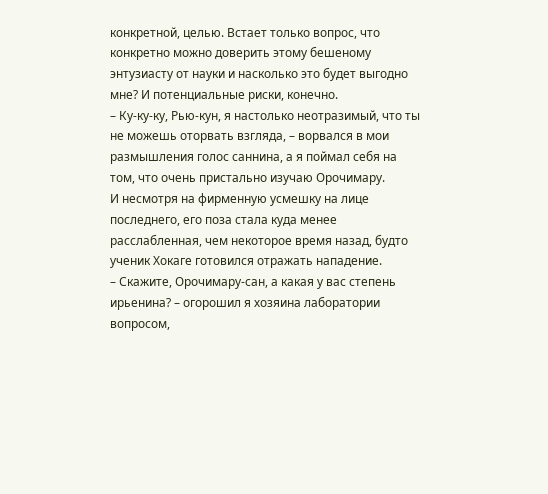конкретной, целью. Встает только вопрос, что конкретно можно доверить этому бешеному энтузиасту от науки и насколько это будет выгодно мне? И потенциальные риски, конечно.
– Ку-ку-ку, Рью-кун, я настолько неотразимый, что ты не можешь оторвать взгляда, – ворвался в мои размышления голос саннина, а я поймал себя на том, что очень пристально изучаю Орочимару.
И несмотря на фирменную усмешку на лице последнего, его поза стала куда менее расслабленная, чем некоторое время назад, будто ученик Хокаге готовился отражать нападение.
– Скажите, Орочимару-сан, а какая у вас степень ирьенина? – огорошил я хозяина лаборатории вопросом,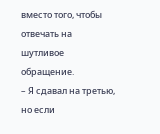вместо того, чтобы отвечать на шутливое обращение.
– Я сдавал на третью, но если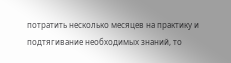потратить несколько месяцев на практику и подтягивание необходимых знаний, то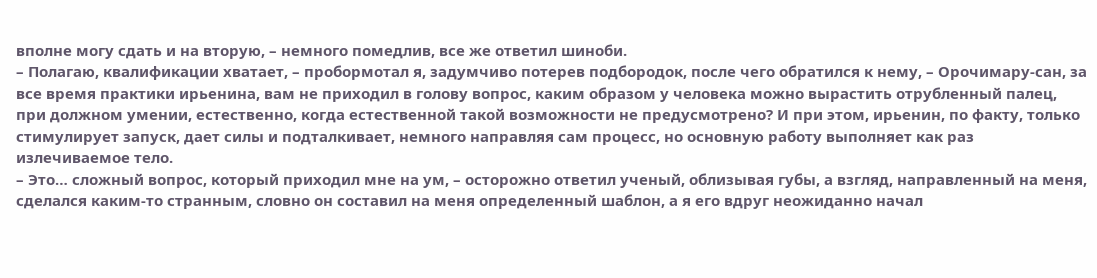вполне могу сдать и на вторую, – немного помедлив, все же ответил шиноби.
– Полагаю, квалификации хватает, – пробормотал я, задумчиво потерев подбородок, после чего обратился к нему, – Орочимару-сан, за все время практики ирьенина, вам не приходил в голову вопрос, каким образом у человека можно вырастить отрубленный палец, при должном умении, естественно, когда естественной такой возможности не предусмотрено? И при этом, ирьенин, по факту, только стимулирует запуск, дает силы и подталкивает, немного направляя сам процесс, но основную работу выполняет как раз излечиваемое тело.
– Это… сложный вопрос, который приходил мне на ум, – осторожно ответил ученый, облизывая губы, а взгляд, направленный на меня, сделался каким-то странным, словно он составил на меня определенный шаблон, а я его вдруг неожиданно начал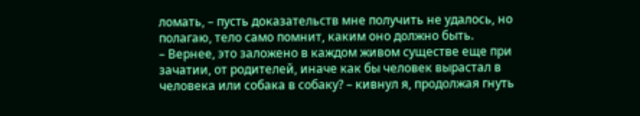ломать, – пусть доказательств мне получить не удалось, но полагаю, тело само помнит, каким оно должно быть.
– Вернее, это заложено в каждом живом существе еще при зачатии, от родителей, иначе как бы человек вырастал в человека или собака в собаку? – кивнул я, продолжая гнуть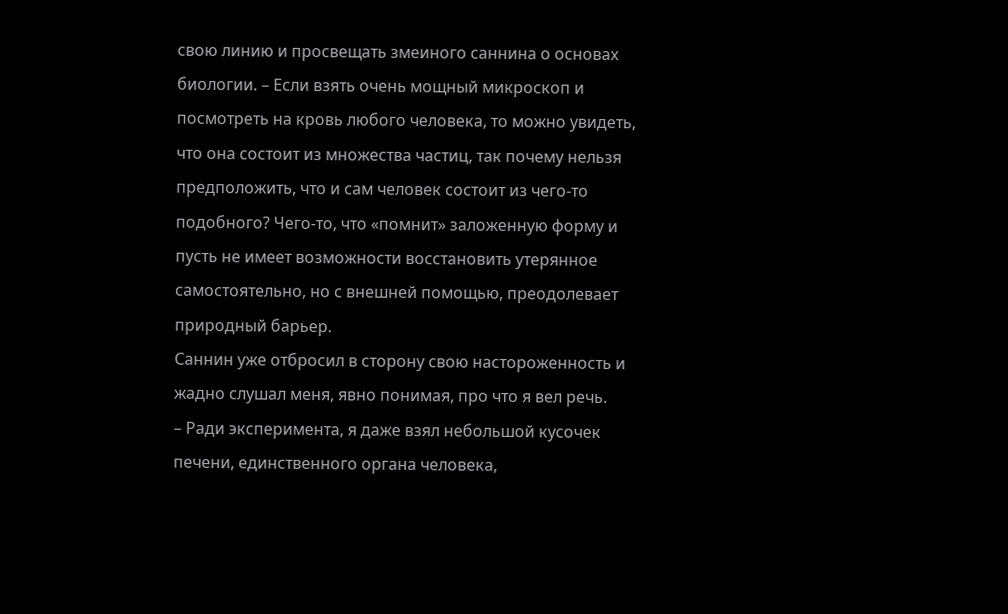свою линию и просвещать змеиного саннина о основах биологии. – Если взять очень мощный микроскоп и посмотреть на кровь любого человека, то можно увидеть, что она состоит из множества частиц, так почему нельзя предположить, что и сам человек состоит из чего-то подобного? Чего-то, что «помнит» заложенную форму и пусть не имеет возможности восстановить утерянное самостоятельно, но с внешней помощью, преодолевает природный барьер.
Саннин уже отбросил в сторону свою настороженность и жадно слушал меня, явно понимая, про что я вел речь.
– Ради эксперимента, я даже взял небольшой кусочек печени, единственного органа человека,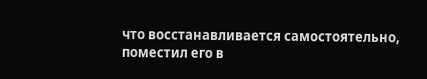что восстанавливается самостоятельно, поместил его в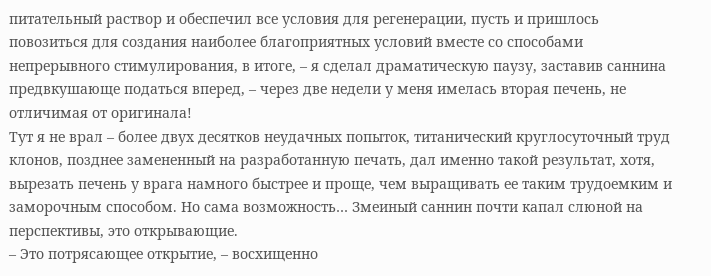питательный раствор и обеспечил все условия для регенерации, пусть и пришлось повозиться для создания наиболее благоприятных условий вместе со способами непрерывного стимулирования, в итоге, – я сделал драматическую паузу, заставив саннина предвкушающе податься вперед, – через две недели у меня имелась вторая печень, не отличимая от оригинала!
Тут я не врал – более двух десятков неудачных попыток, титанический круглосуточный труд клонов, позднее замененный на разработанную печать, дал именно такой результат, хотя, вырезать печень у врага намного быстрее и проще, чем выращивать ее таким трудоемким и заморочным способом. Но сама возможность… Змеиный саннин почти капал слюной на перспективы, это открывающие.
– Это потрясающее открытие, – восхищенно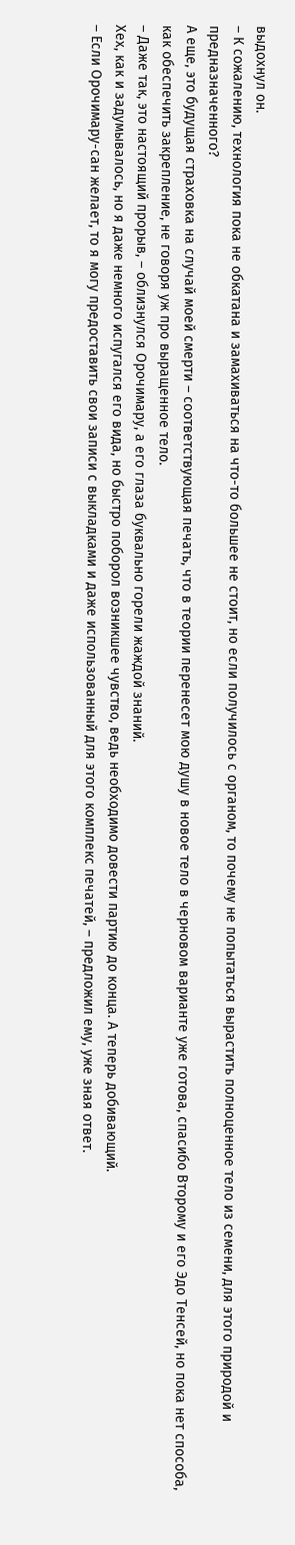выдохнул он.
– К сожалению, технология пока не обкатана и замахиваться на что-то большее не стоит, но если получилось с органом, то почему не попытаться вырастить полноценное тело из семени, для этого природой и предназначенного?
А еще, это будущая страховка на случай моей смерти – соответствующая печать, что в теории перенесет мою душу в новое тело в черновом варианте уже готова, спасибо Второму и его Эдо Тенсей, но пока нет способа, как обеспечить закрепление, не говоря уж про выращенное тело.
– Даже так, это настоящий прорыв, – облизнулся Орочимару, а его глаза буквально горели жаждой знаний.
Хех, как и задумывалось, но я даже немного испугался его вида, но быстро поборол возникшее чувство, ведь необходимо довести партию до конца. А теперь добивающий.
– Если Орочимару-сан желает, то я могу предоставить свои записи с выкладками и даже использованный для этого комплекс печатей, – предложил ему, уже зная ответ.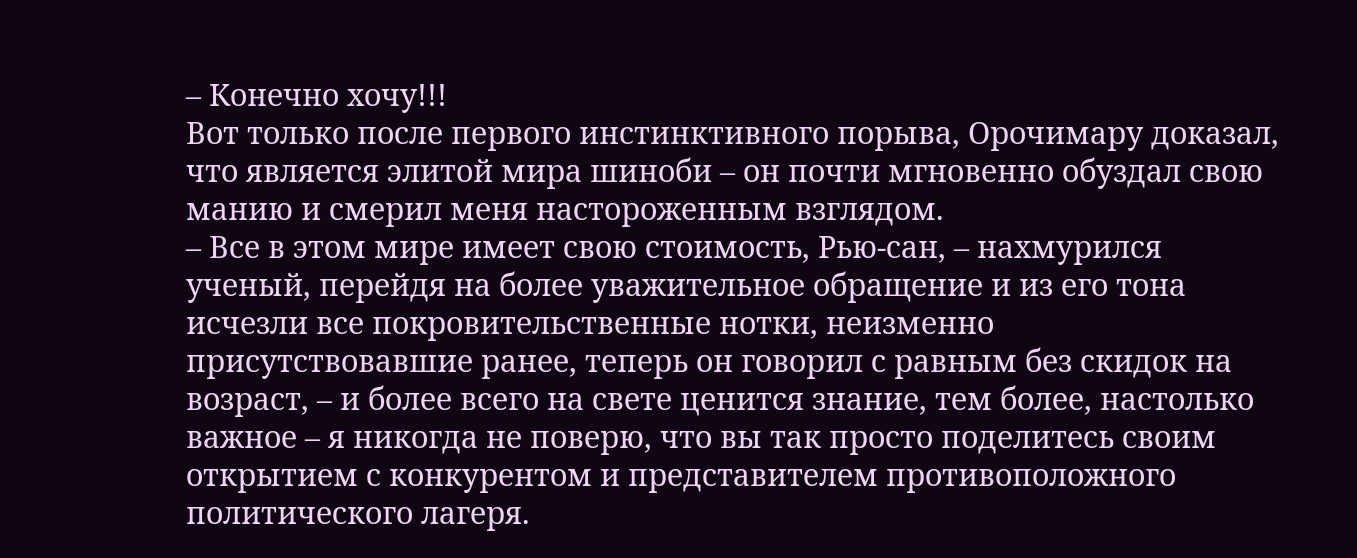– Конечно хочу!!!
Вот только после первого инстинктивного порыва, Орочимару доказал, что является элитой мира шиноби – он почти мгновенно обуздал свою манию и смерил меня настороженным взглядом.
– Все в этом мире имеет свою стоимость, Рью-сан, – нахмурился ученый, перейдя на более уважительное обращение и из его тона исчезли все покровительственные нотки, неизменно присутствовавшие ранее, теперь он говорил с равным без скидок на возраст, – и более всего на свете ценится знание, тем более, настолько важное – я никогда не поверю, что вы так просто поделитесь своим открытием с конкурентом и представителем противоположного политического лагеря.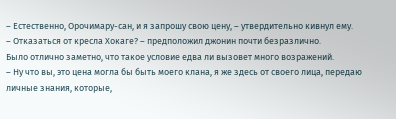– Естественно, Орочимару-сан, и я запрошу свою цену, – утвердительно кивнул ему.
– Отказаться от кресла Хокаге? – предположил джонин почти безразлично.
Было отлично заметно, что такое условие едва ли вызовет много возражений.
– Ну что вы, это цена могла бы быть моего клана, я же здесь от своего лица, передаю личные знания, которые,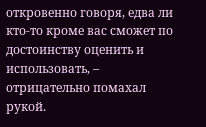откровенно говоря, едва ли кто-то кроме вас сможет по достоинству оценить и использовать, – отрицательно помахал рукой.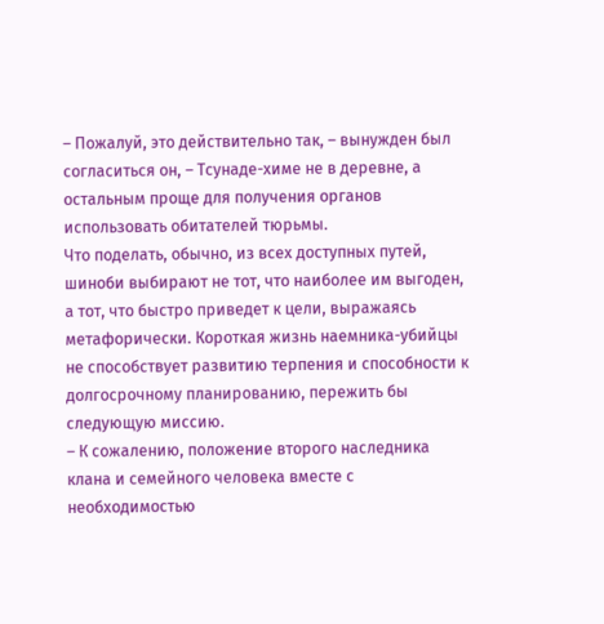– Пожалуй, это действительно так, – вынужден был согласиться он, – Тсунаде-химе не в деревне, а остальным проще для получения органов использовать обитателей тюрьмы.
Что поделать, обычно, из всех доступных путей, шиноби выбирают не тот, что наиболее им выгоден, а тот, что быстро приведет к цели, выражаясь метафорически. Короткая жизнь наемника-убийцы не способствует развитию терпения и способности к долгосрочному планированию, пережить бы следующую миссию.
– К сожалению, положение второго наследника клана и семейного человека вместе с необходимостью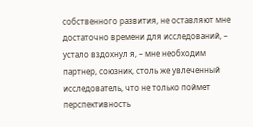собственного развития, не оставляют мне достаточно времени для исследований, – устало вздохнул я, – мне необходим партнер, союзник, столь же увлеченный исследователь, что не только поймет перспективность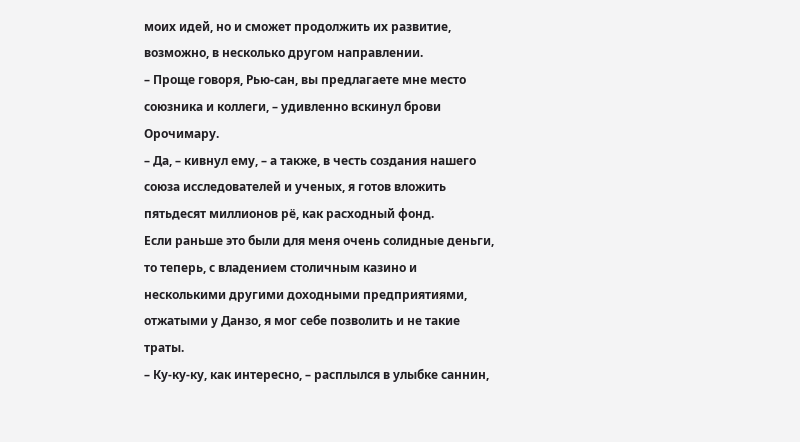моих идей, но и сможет продолжить их развитие, возможно, в несколько другом направлении.
– Проще говоря, Рью-сан, вы предлагаете мне место союзника и коллеги, – удивленно вскинул брови Орочимару.
– Да, – кивнул ему, – а также, в честь создания нашего союза исследователей и ученых, я готов вложить пятьдесят миллионов рё, как расходный фонд.
Если раньше это были для меня очень солидные деньги, то теперь, с владением столичным казино и несколькими другими доходными предприятиями, отжатыми у Данзо, я мог себе позволить и не такие траты.
– Ку-ку-ку, как интересно, – расплылся в улыбке саннин,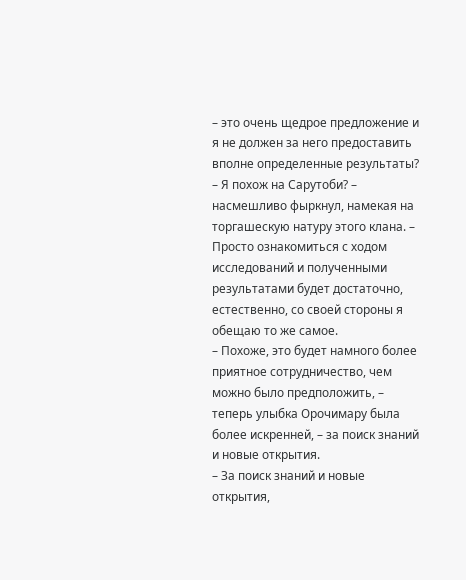– это очень щедрое предложение и я не должен за него предоставить вполне определенные результаты?
– Я похож на Сарутоби? – насмешливо фыркнул, намекая на торгашескую натуру этого клана. – Просто ознакомиться с ходом исследований и полученными результатами будет достаточно, естественно, со своей стороны я обещаю то же самое.
– Похоже, это будет намного более приятное сотрудничество, чем можно было предположить, – теперь улыбка Орочимару была более искренней, – за поиск знаний и новые открытия.
– За поиск знаний и новые открытия,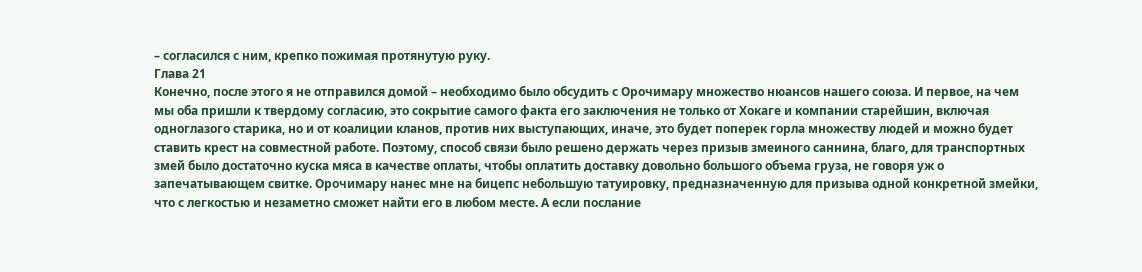– согласился с ним, крепко пожимая протянутую руку.
Глава 21
Конечно, после этого я не отправился домой – необходимо было обсудить с Орочимару множество нюансов нашего союза. И первое, на чем мы оба пришли к твердому согласию, это сокрытие самого факта его заключения не только от Хокаге и компании старейшин, включая одноглазого старика, но и от коалиции кланов, против них выступающих, иначе, это будет поперек горла множеству людей и можно будет ставить крест на совместной работе. Поэтому, способ связи было решено держать через призыв змеиного саннина, благо, для транспортных змей было достаточно куска мяса в качестве оплаты, чтобы оплатить доставку довольно большого объема груза, не говоря уж о запечатывающем свитке. Орочимару нанес мне на бицепс небольшую татуировку, предназначенную для призыва одной конкретной змейки, что с легкостью и незаметно сможет найти его в любом месте. А если послание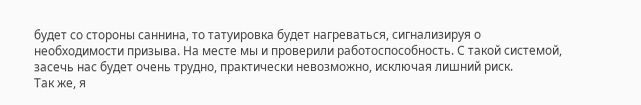будет со стороны саннина, то татуировка будет нагреваться, сигнализируя о необходимости призыва. На месте мы и проверили работоспособность. С такой системой, засечь нас будет очень трудно, практически невозможно, исключая лишний риск.
Так же, я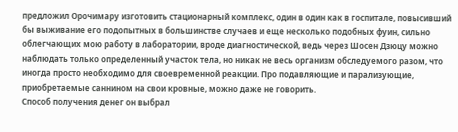предложил Орочимару изготовить стационарный комплекс, один в один как в госпитале, повысивший бы выживание его подопытных в большинстве случаев и еще несколько подобных фуин, сильно облегчающих мою работу в лаборатории, вроде диагностической, ведь через Шосен Дзюцу можно наблюдать только определенный участок тела, но никак не весь организм обследуемого разом, что иногда просто необходимо для своевременной реакции. Про подавляющие и парализующие, приобретаемые саннином на свои кровные, можно даже не говорить.
Способ получения денег он выбрал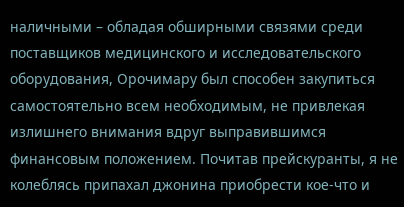наличными – обладая обширными связями среди поставщиков медицинского и исследовательского оборудования, Орочимару был способен закупиться самостоятельно всем необходимым, не привлекая излишнего внимания вдруг выправившимся финансовым положением. Почитав прейскуранты, я не колеблясь припахал джонина приобрести кое-что и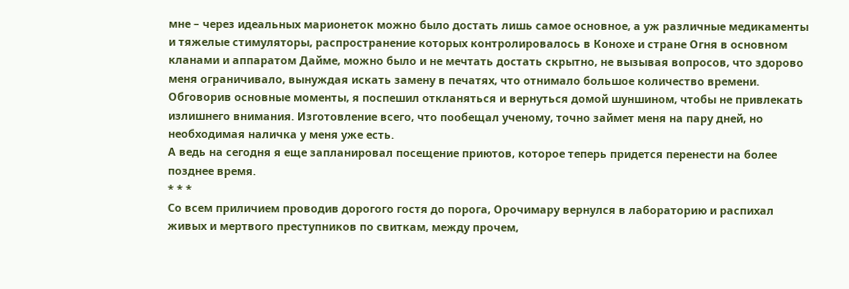мне – через идеальных марионеток можно было достать лишь самое основное, а уж различные медикаменты и тяжелые стимуляторы, распространение которых контролировалось в Конохе и стране Огня в основном кланами и аппаратом Дайме, можно было и не мечтать достать скрытно, не вызывая вопросов, что здорово меня ограничивало, вынуждая искать замену в печатях, что отнимало большое количество времени.
Обговорив основные моменты, я поспешил откланяться и вернуться домой шуншином, чтобы не привлекать излишнего внимания. Изготовление всего, что пообещал ученому, точно займет меня на пару дней, но необходимая наличка у меня уже есть.
А ведь на сегодня я еще запланировал посещение приютов, которое теперь придется перенести на более позднее время.
* * *
Со всем приличием проводив дорогого гостя до порога, Орочимару вернулся в лабораторию и распихал живых и мертвого преступников по свиткам, между прочем,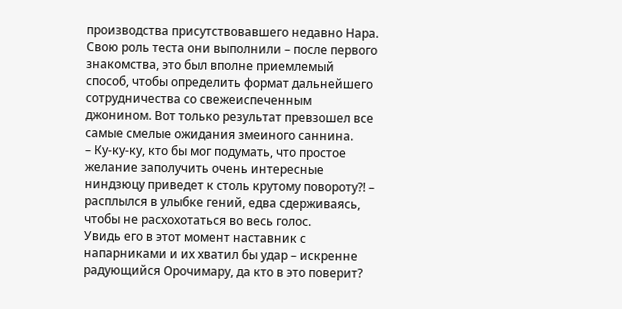производства присутствовавшего недавно Нара. Свою роль теста они выполнили – после первого знакомства, это был вполне приемлемый способ, чтобы определить формат дальнейшего сотрудничества со свежеиспеченным джонином. Вот только результат превзошел все самые смелые ожидания змеиного саннина.
– Ку-ку-ку, кто бы мог подумать, что простое желание заполучить очень интересные ниндзюцу приведет к столь крутому повороту?! – расплылся в улыбке гений, едва сдерживаясь, чтобы не расхохотаться во весь голос.
Увидь его в этот момент наставник с напарниками и их хватил бы удар – искренне радующийся Орочимару, да кто в это поверит?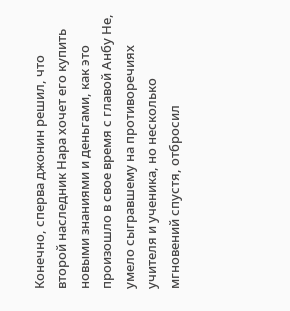Конечно, сперва джонин решил, что второй наследник Нара хочет его купить новыми знаниями и деньгами, как это произошло в свое время с главой Анбу Не, умело сыгравшему на противоречиях учителя и ученика, но несколько мгновений спустя, отбросил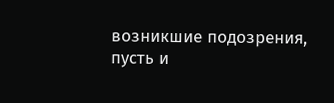возникшие подозрения, пусть и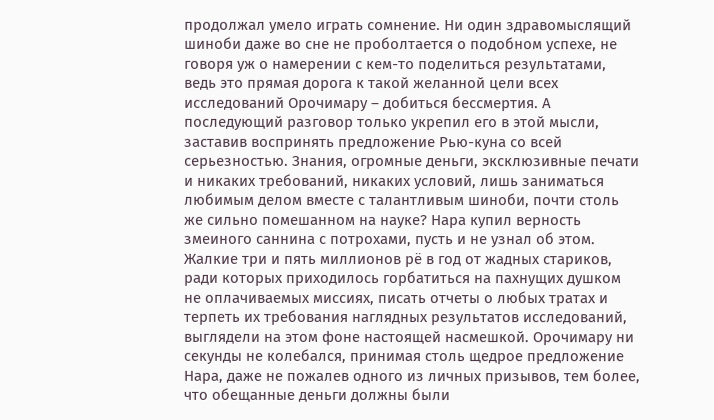продолжал умело играть сомнение. Ни один здравомыслящий шиноби даже во сне не проболтается о подобном успехе, не говоря уж о намерении с кем-то поделиться результатами, ведь это прямая дорога к такой желанной цели всех исследований Орочимару – добиться бессмертия. А последующий разговор только укрепил его в этой мысли, заставив воспринять предложение Рью-куна со всей серьезностью. Знания, огромные деньги, эксклюзивные печати и никаких требований, никаких условий, лишь заниматься любимым делом вместе с талантливым шиноби, почти столь же сильно помешанном на науке? Нара купил верность змеиного саннина с потрохами, пусть и не узнал об этом.
Жалкие три и пять миллионов рё в год от жадных стариков, ради которых приходилось горбатиться на пахнущих душком не оплачиваемых миссиях, писать отчеты о любых тратах и терпеть их требования наглядных результатов исследований, выглядели на этом фоне настоящей насмешкой. Орочимару ни секунды не колебался, принимая столь щедрое предложение Нара, даже не пожалев одного из личных призывов, тем более, что обещанные деньги должны были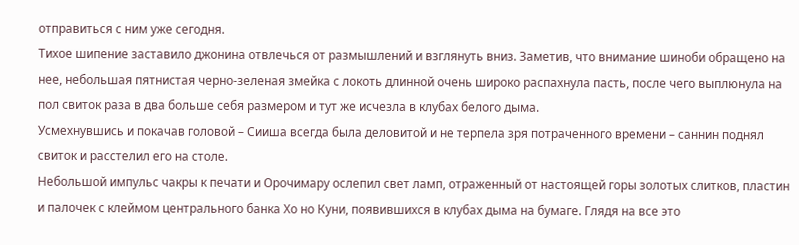отправиться с ним уже сегодня.
Тихое шипение заставило джонина отвлечься от размышлений и взглянуть вниз. Заметив, что внимание шиноби обращено на нее, небольшая пятнистая черно-зеленая змейка с локоть длинной очень широко распахнула пасть, после чего выплюнула на пол свиток раза в два больше себя размером и тут же исчезла в клубах белого дыма.
Усмехнувшись и покачав головой – Сииша всегда была деловитой и не терпела зря потраченного времени – саннин поднял свиток и расстелил его на столе.
Небольшой импульс чакры к печати и Орочимару ослепил свет ламп, отраженный от настоящей горы золотых слитков, пластин и палочек с клеймом центрального банка Хо но Куни, появившихся в клубах дыма на бумаге. Глядя на все это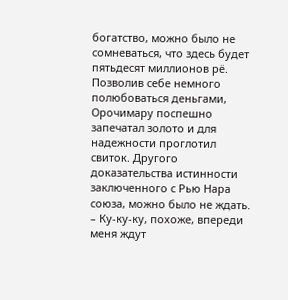богатство, можно было не сомневаться, что здесь будет пятьдесят миллионов рё. Позволив себе немного полюбоваться деньгами, Орочимару поспешно запечатал золото и для надежности проглотил свиток. Другого доказательства истинности заключенного с Рью Нара союза, можно было не ждать.
– Ку-ку-ку, похоже, впереди меня ждут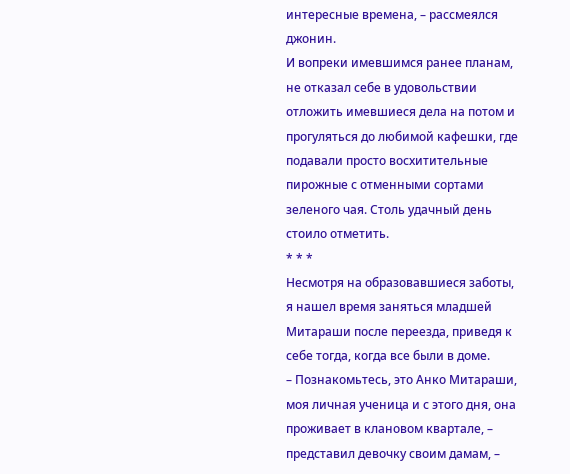интересные времена, – рассмеялся джонин.
И вопреки имевшимся ранее планам, не отказал себе в удовольствии отложить имевшиеся дела на потом и прогуляться до любимой кафешки, где подавали просто восхитительные пирожные с отменными сортами зеленого чая. Столь удачный день стоило отметить.
* * *
Несмотря на образовавшиеся заботы, я нашел время заняться младшей Митараши после переезда, приведя к себе тогда, когда все были в доме.
– Познакомьтесь, это Анко Митараши, моя личная ученица и с этого дня, она проживает в клановом квартале, – представил девочку своим дамам, –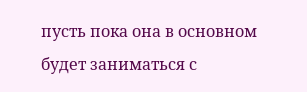пусть пока она в основном будет заниматься с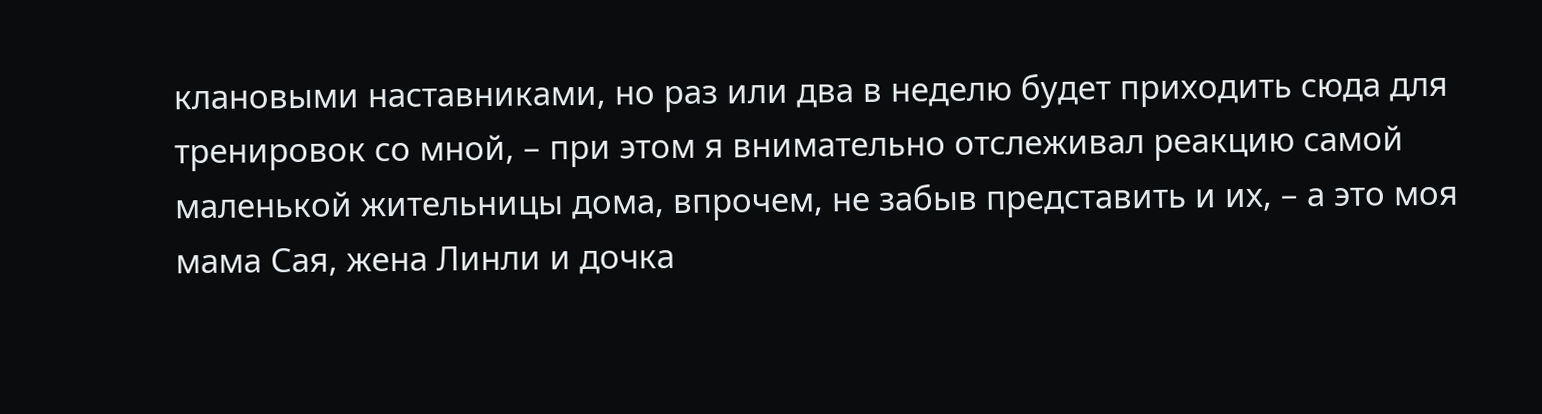клановыми наставниками, но раз или два в неделю будет приходить сюда для тренировок со мной, – при этом я внимательно отслеживал реакцию самой маленькой жительницы дома, впрочем, не забыв представить и их, – а это моя мама Сая, жена Линли и дочка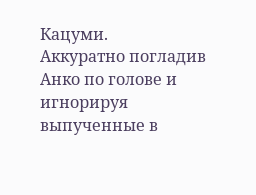Кацуми.
Аккуратно погладив Анко по голове и игнорируя выпученные в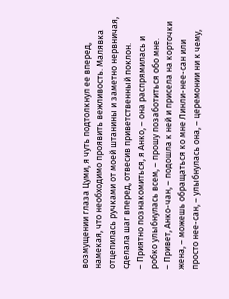возмущении глаза Цуми, я чуть подтолкнул ее вперед, намекая, что необходимо проявить вежливость. Малявка отцепилась ручками от моей штанины и заметно нервничая, сделала шаг вперед, отвесив приветственный поклон.
– Приятно познакомиться, я Анко, – она распрямилась и робко улыбнулась всем, – прошу позаботиться обо мне.
– Привет, Анко-чан, – подошла к ней и присела на корточки жена, – можешь обращаться ко мне Линли-нее-сан или просто нее-сан, – улыбнулась она, – церемонии ни к чему,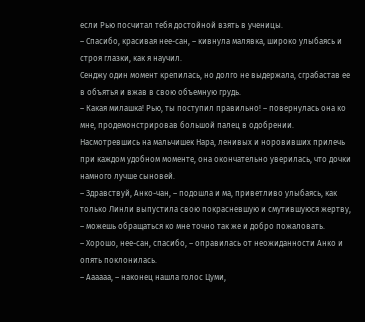если Рью посчитал тебя достойной взять в ученицы.
– Спасибо, красивая нее-сан, – кивнула малявка, широко улыбаясь и строя глазки, как я научил.
Сенджу один момент крепилась, но долго не выдержала, сграбастав ее в объятья и вжав в свою объемную грудь.
– Какая милашка! Рью, ты поступил правильно! – повернулась она ко мне, продемонстрировав большой палец в одобрении.
Насмотревшись на мальчишек Нара, ленивых и норовивших прилечь при каждом удобном моменте, она окончательно уверилась, что дочки намного лучше сыновей.
– Здравствуй, Анко-чан, – подошла и ма, приветливо улыбаясь, как только Линли выпустила свою покрасневшую и смутившуюся жертву, – можешь обращаться ко мне точно так же и добро пожаловать.
– Хорошо, нее-сан, спасибо, – оправилась от неожиданности Анко и опять поклонилась.
– Аааааа, – наконец нашла голос Цуми,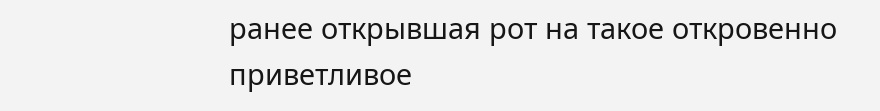ранее открывшая рот на такое откровенно приветливое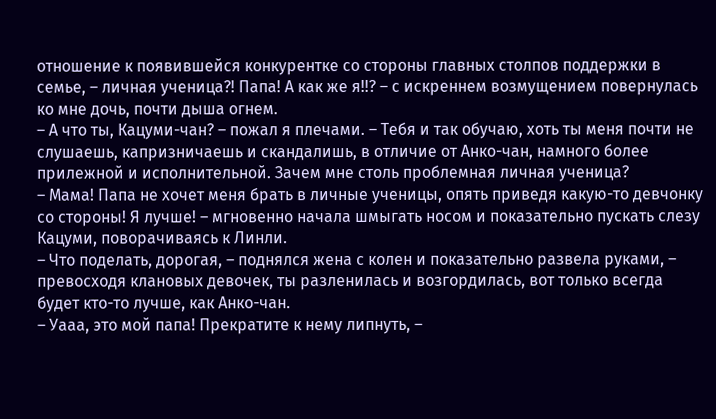отношение к появившейся конкурентке со стороны главных столпов поддержки в семье, – личная ученица?! Папа! А как же я!!? – с искреннем возмущением повернулась ко мне дочь, почти дыша огнем.
– А что ты, Кацуми-чан? – пожал я плечами. – Тебя и так обучаю, хоть ты меня почти не слушаешь, капризничаешь и скандалишь, в отличие от Анко-чан, намного более прилежной и исполнительной. Зачем мне столь проблемная личная ученица?
– Мама! Папа не хочет меня брать в личные ученицы, опять приведя какую-то девчонку со стороны! Я лучше! – мгновенно начала шмыгать носом и показательно пускать слезу Кацуми, поворачиваясь к Линли.
– Что поделать, дорогая, – поднялся жена с колен и показательно развела руками, – превосходя клановых девочек, ты разленилась и возгордилась, вот только всегда будет кто-то лучше, как Анко-чан.
– Уааа, это мой папа! Прекратите к нему липнуть, –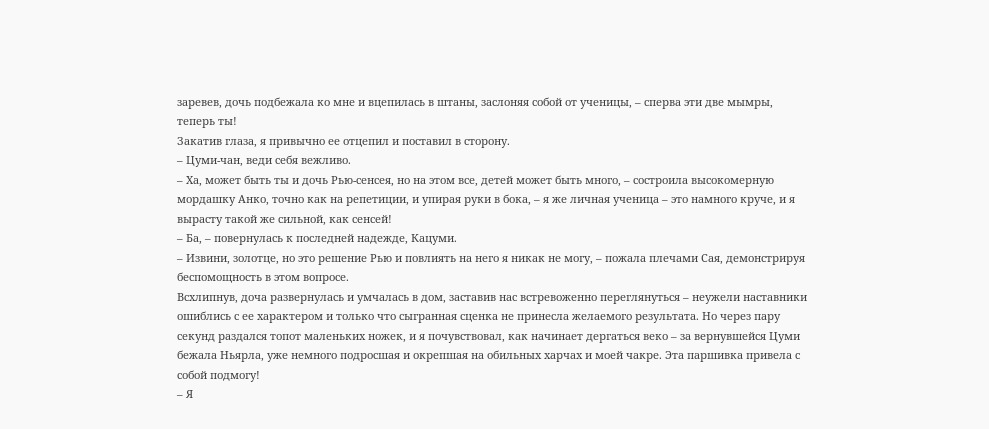заревев, дочь подбежала ко мне и вцепилась в штаны, заслоняя собой от ученицы, – сперва эти две мымры, теперь ты!
Закатив глаза, я привычно ее отцепил и поставил в сторону.
– Цуми-чан, веди себя вежливо.
– Ха, может быть ты и дочь Рью-сенсея, но на этом все, детей может быть много, – состроила высокомерную мордашку Анко, точно как на репетиции, и упирая руки в бока, – я же личная ученица – это намного круче, и я вырасту такой же сильной, как сенсей!
– Ба, – повернулась к последней надежде, Кацуми.
– Извини, золотце, но это решение Рью и повлиять на него я никак не могу, – пожала плечами Сая, демонстрируя беспомощность в этом вопросе.
Всхлипнув, доча развернулась и умчалась в дом, заставив нас встревоженно переглянуться – неужели наставники ошиблись с ее характером и только что сыгранная сценка не принесла желаемого результата. Но через пару секунд раздался топот маленьких ножек, и я почувствовал, как начинает дергаться веко – за вернувшейся Цуми бежала Ньярла, уже немного подросшая и окрепшая на обильных харчах и моей чакре. Эта паршивка привела с собой подмогу!
– Я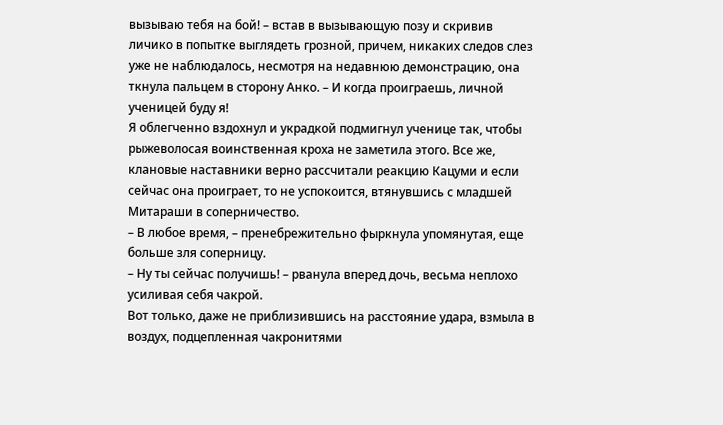вызываю тебя на бой! – встав в вызывающую позу и скривив личико в попытке выглядеть грозной, причем, никаких следов слез уже не наблюдалось, несмотря на недавнюю демонстрацию, она ткнула пальцем в сторону Анко. – И когда проиграешь, личной ученицей буду я!
Я облегченно вздохнул и украдкой подмигнул ученице так, чтобы рыжеволосая воинственная кроха не заметила этого. Все же, клановые наставники верно рассчитали реакцию Кацуми и если сейчас она проиграет, то не успокоится, втянувшись с младшей Митараши в соперничество.
– В любое время, – пренебрежительно фыркнула упомянутая, еще больше зля соперницу.
– Ну ты сейчас получишь! – рванула вперед дочь, весьма неплохо усиливая себя чакрой.
Вот только, даже не приблизившись на расстояние удара, взмыла в воздух, подцепленная чакронитями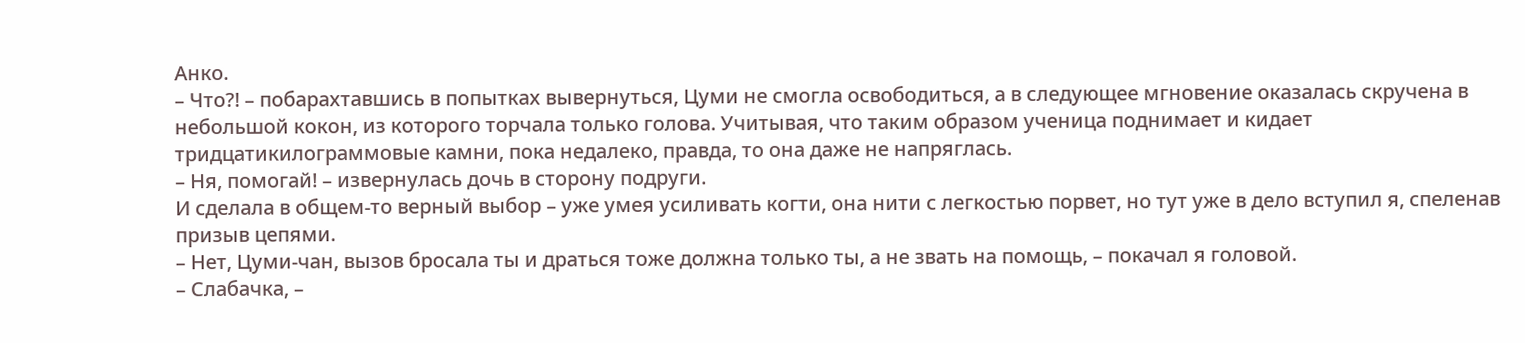Анко.
– Что?! – побарахтавшись в попытках вывернуться, Цуми не смогла освободиться, а в следующее мгновение оказалась скручена в небольшой кокон, из которого торчала только голова. Учитывая, что таким образом ученица поднимает и кидает тридцатикилограммовые камни, пока недалеко, правда, то она даже не напряглась.
– Ня, помогай! – извернулась дочь в сторону подруги.
И сделала в общем-то верный выбор – уже умея усиливать когти, она нити с легкостью порвет, но тут уже в дело вступил я, спеленав призыв цепями.
– Нет, Цуми-чан, вызов бросала ты и драться тоже должна только ты, а не звать на помощь, – покачал я головой.
– Слабачка, –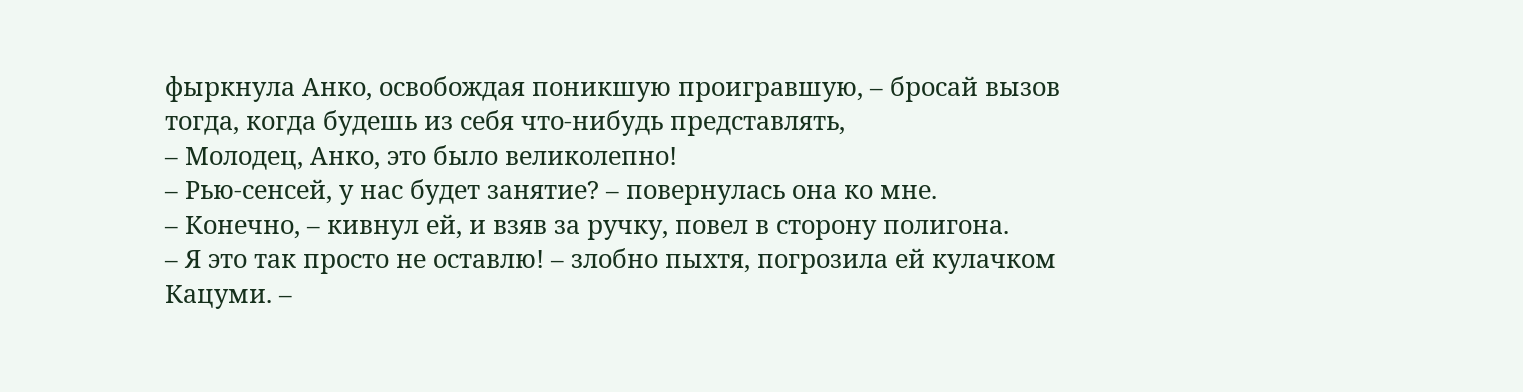фыркнула Анко, освобождая поникшую проигравшую, – бросай вызов тогда, когда будешь из себя что-нибудь представлять,
– Молодец, Анко, это было великолепно!
– Рью-сенсей, у нас будет занятие? – повернулась она ко мне.
– Конечно, – кивнул ей, и взяв за ручку, повел в сторону полигона.
– Я это так просто не оставлю! – злобно пыхтя, погрозила ей кулачком Кацуми. –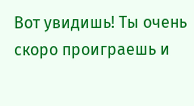Вот увидишь! Ты очень скоро проиграешь и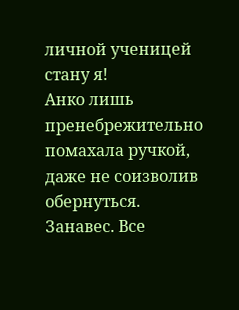личной ученицей стану я!
Анко лишь пренебрежительно помахала ручкой, даже не соизволив обернуться.
Занавес. Все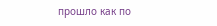прошло как по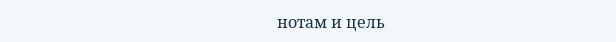нотам и цель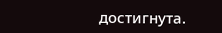достигнута.